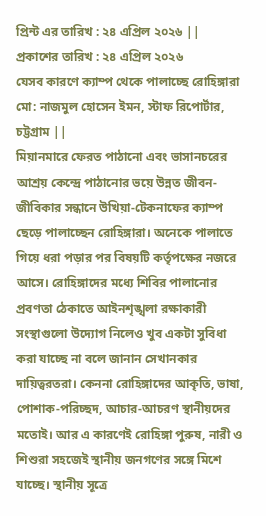প্রিন্ট এর তারিখ : ২৪ এপ্রিল ২০২৬ ||
প্রকাশের তারিখ : ২৪ এপ্রিল ২০২৬
যেসব কারণে ক্যাম্প থেকে পালাচ্ছে রোহিঙ্গারা
মো: নাজমুল হোসেন ইমন, স্টাফ রিপোর্টার, চট্টগ্রাম ||
মিয়ানমারে ফেরত পাঠানো এবং ভাসানচরের আশ্রয় কেন্দ্রে পাঠানোর ভয়ে উন্নত জীবন-জীবিকার সন্ধানে উখিয়া-টেকনাফের ক্যাম্প ছেড়ে পালাচ্ছেন রোহিঙ্গারা। অনেকে পালাতে গিয়ে ধরা পড়ার পর বিষয়টি কর্তৃপক্ষের নজরে আসে। রোহিঙ্গাদের মধ্যে শিবির পালানোর প্রবণতা ঠেকাতে আইনশৃঙ্খলা রক্ষাকারী সংস্থাগুলো উদ্যোগ নিলেও খুব একটা সুবিধা করা যাচ্ছে না বলে জানান সেখানকার দায়িত্বরতরা। কেননা রোহিঙ্গাদের আকৃতি, ভাষা, পোশাক-পরিচ্ছদ, আচার-আচরণ স্থানীয়দের মতোই। আর এ কারণেই রোহিঙ্গা পুরুষ, নারী ও শিশুরা সহজেই স্থানীয় জনগণের সঙ্গে মিশে যাচ্ছে। স্থানীয় সূত্রে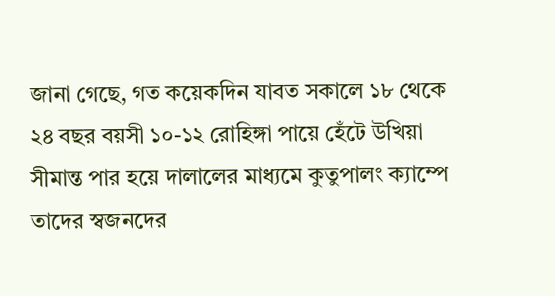জানা গেছে, গত কয়েকদিন যাবত সকালে ১৮ থেকে ২৪ বছর বয়সী ১০-১২ রোহিঙ্গা পায়ে হেঁটে উখিয়া সীমান্ত পার হয়ে দালালের মাধ্যমে কুতুপালং ক্যাম্পে তাদের স্বজনদের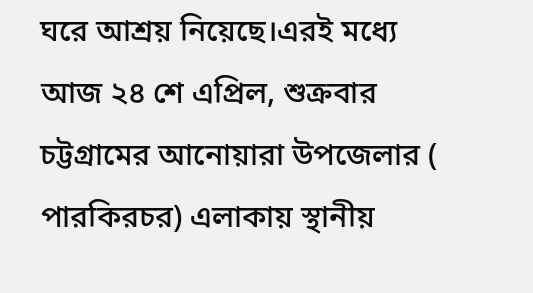ঘরে আশ্রয় নিয়েছে।এরই মধ্যে আজ ২৪ শে এপ্রিল, শুক্রবার চট্টগ্রামের আনোয়ারা উপজেলার ( পারকিরচর) এলাকায় স্থানীয়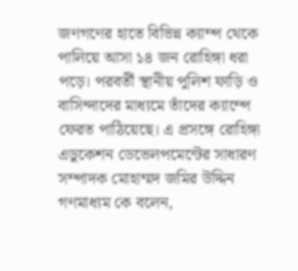জণগণের হাতে বিভিন্ন ক্যাম্প থেকে পালিয়ে আসা ১৪ জন রোহিঙ্গা ধরা পড়ে। পরবর্তী স্থানীয় পুলিশ ফাড়ি ও বাসিন্দাদের মাধ্যমে তাঁদের ক্যাম্পে ফেরত পাঠিয়েছে। এ প্রসঙ্গে রোহিঙ্গা এডুকেশন ডেভেলপমেন্টের সাধারণ সম্পাদক মোহাম্মদ জমির উদ্দিন গণমাধ্যম কে বলেন,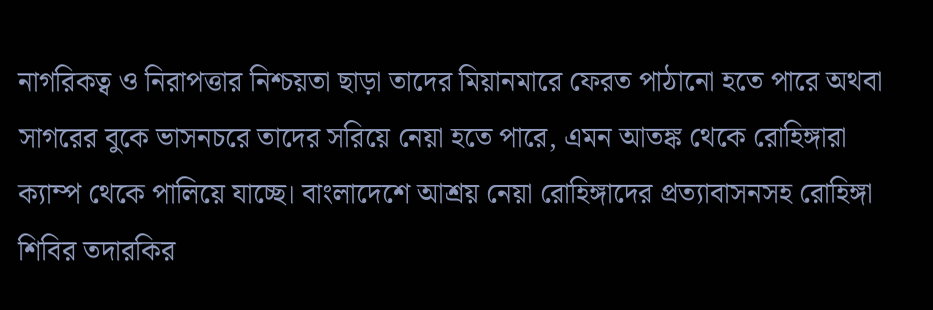নাগরিকত্ব ও নিরাপত্তার নিশ্চয়তা ছাড়া তাদের মিয়ানমারে ফেরত পাঠানো হতে পারে অথবা সাগরের বুকে ভাসনচরে তাদের সরিয়ে নেয়া হতে পারে, এমন আতঙ্ক থেকে রোহিঙ্গারা ক্যাম্প থেকে পালিয়ে যাচ্ছে। বাংলাদেশে আশ্রয় নেয়া রোহিঙ্গাদের প্রত্যাবাসনসহ রোহিঙ্গা শিবির তদারকির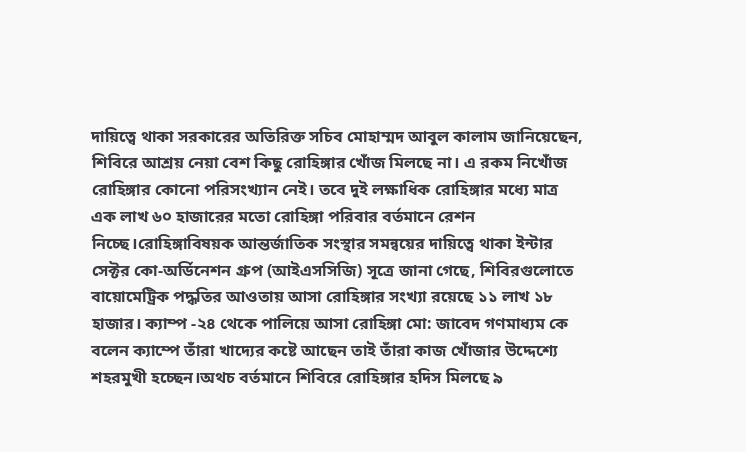দায়িত্বে থাকা সরকারের অতিরিক্ত সচিব মোহাম্মদ আবুল কালাম জানিয়েছেন, শিবিরে আশ্রয় নেয়া বেশ কিছু রোহিঙ্গার খোঁজ মিলছে না। এ রকম নিখোঁজ রোহিঙ্গার কোনো পরিসংখ্যান নেই। তবে দুই লক্ষাধিক রোহিঙ্গার মধ্যে মাত্র এক লাখ ৬০ হাজারের মতো রোহিঙ্গা পরিবার বর্তমানে রেশন নিচ্ছে।রোহিঙ্গাবিষয়ক আন্তর্জাতিক সংস্থার সমন্বয়ের দায়িত্বে থাকা ইন্টার সেক্টর কো-অর্ডিনেশন গ্রুপ (আইএসসিজি) সূত্রে জানা গেছে, শিবিরগুলোতে বায়োমেট্রিক পদ্ধতির আওতায় আসা রোহিঙ্গার সংখ্যা রয়েছে ১১ লাখ ১৮ হাজার। ক্যাম্প -২৪ থেকে পালিয়ে আসা রোহিঙ্গা মো: জাবেদ গণমাধ্যম কে বলেন ক্যাম্পে তাঁরা খাদ্যের কষ্টে আছেন তাই তাঁরা কাজ খোঁজার উদ্দেশ্যে শহরমুখী হচ্ছেন।অথচ বর্তমানে শিবিরে রোহিঙ্গার হদিস মিলছে ৯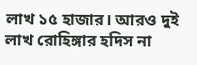লাখ ১৫ হাজার। আরও দুই লাখ রোহিঙ্গার হদিস না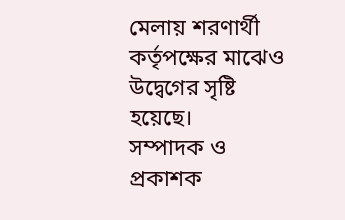মেলায় শরণার্থী কর্তৃপক্ষের মাঝেও উদ্বেগের সৃষ্টি হয়েছে।
সম্পাদক ও প্রকাশক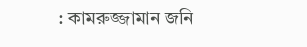: কামরুজ্জামান জনি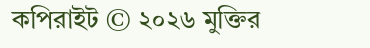কপিরাইট © ২০২৬ মুক্তির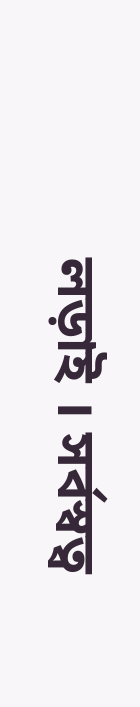লড়াই । সর্বস্বত্ব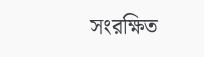সংরক্ষিত